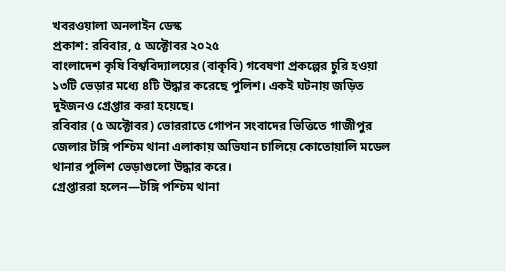খবরওয়ালা অনলাইন ডেস্ক
প্রকাশ: রবিবার, ৫ অক্টোবর ২০২৫
বাংলাদেশ কৃষি বিশ্ববিদ্যালয়ের (বাকৃবি) গবেষণা প্রকল্পের চুরি হওয়া ১৩টি ভেড়ার মধ্যে ৪টি উদ্ধার করেছে পুলিশ। একই ঘটনায় জড়িত দুইজনও গ্রেপ্তার করা হয়েছে।
রবিবার (৫ অক্টোবর) ভোররাতে গোপন সংবাদের ভিত্তিতে গাজীপুর জেলার টঙ্গি পশ্চিম থানা এলাকায় অভিযান চালিয়ে কোতোয়ালি মডেল থানার পুলিশ ভেড়াগুলো উদ্ধার করে।
গ্রেপ্তাররা হলেন—টঙ্গি পশ্চিম থানা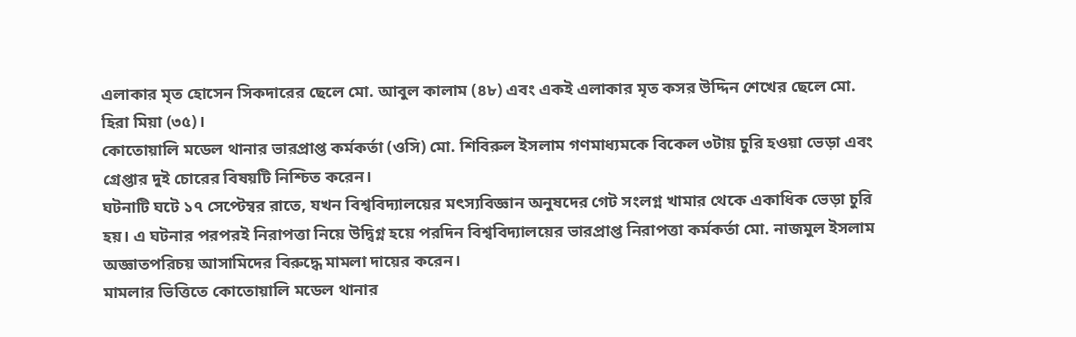এলাকার মৃত হোসেন সিকদারের ছেলে মো. আবুল কালাম (৪৮) এবং একই এলাকার মৃত কসর উদ্দিন শেখের ছেলে মো. হিরা মিয়া (৩৫)।
কোতোয়ালি মডেল থানার ভারপ্রাপ্ত কর্মকর্তা (ওসি) মো. শিবিরুল ইসলাম গণমাধ্যমকে বিকেল ৩টায় চুরি হওয়া ভেড়া এবং গ্রেপ্তার দুই চোরের বিষয়টি নিশ্চিত করেন।
ঘটনাটি ঘটে ১৭ সেপ্টেম্বর রাতে, যখন বিশ্ববিদ্যালয়ের মৎস্যবিজ্ঞান অনুষদের গেট সংলগ্ন খামার থেকে একাধিক ভেড়া চুরি হয়। এ ঘটনার পরপরই নিরাপত্তা নিয়ে উদ্বিগ্ন হয়ে পরদিন বিশ্ববিদ্যালয়ের ভারপ্রাপ্ত নিরাপত্তা কর্মকর্তা মো. নাজমুল ইসলাম অজ্ঞাতপরিচয় আসামিদের বিরুদ্ধে মামলা দায়ের করেন।
মামলার ভিত্তিতে কোতোয়ালি মডেল থানার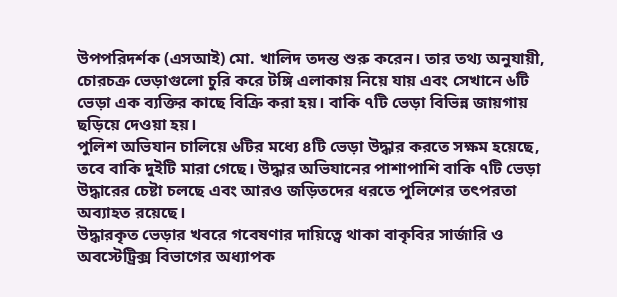উপপরিদর্শক (এসআই) মো. খালিদ তদন্ত শুরু করেন। তার তথ্য অনুযায়ী, চোরচক্র ভেড়াগুলো চুরি করে টঙ্গি এলাকায় নিয়ে যায় এবং সেখানে ৬টি ভেড়া এক ব্যক্তির কাছে বিক্রি করা হয়। বাকি ৭টি ভেড়া বিভিন্ন জায়গায় ছড়িয়ে দেওয়া হয়।
পুলিশ অভিযান চালিয়ে ৬টির মধ্যে ৪টি ভেড়া উদ্ধার করতে সক্ষম হয়েছে, তবে বাকি দুইটি মারা গেছে। উদ্ধার অভিযানের পাশাপাশি বাকি ৭টি ভেড়া উদ্ধারের চেষ্টা চলছে এবং আরও জড়িতদের ধরতে পুলিশের তৎপরতা অব্যাহত রয়েছে।
উদ্ধারকৃত ভেড়ার খবরে গবেষণার দায়িত্বে থাকা বাকৃবির সার্জারি ও অবস্টেট্রিক্স বিভাগের অধ্যাপক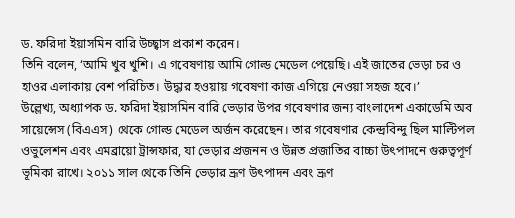ড. ফরিদা ইয়াসমিন বারি উচ্ছ্বাস প্রকাশ করেন।
তিনি বলেন, ‘আমি খুব খুশি। এ গবেষণায় আমি গোল্ড মেডেল পেয়েছি। এই জাতের ভেড়া চর ও হাওর এলাকায় বেশ পরিচিত। উদ্ধার হওয়ায় গবেষণা কাজ এগিয়ে নেওয়া সহজ হবে।’
উল্লেখ্য, অধ্যাপক ড. ফরিদা ইয়াসমিন বারি ভেড়ার উপর গবেষণার জন্য বাংলাদেশ একাডেমি অব সায়েন্সেস (বিএএস) থেকে গোল্ড মেডেল অর্জন করেছেন। তার গবেষণার কেন্দ্রবিন্দু ছিল মাল্টিপল ওভুলেশন এবং এমব্রায়ো ট্রান্সফার, যা ভেড়ার প্রজনন ও উন্নত প্রজাতির বাচ্চা উৎপাদনে গুরুত্বপূর্ণ ভূমিকা রাখে। ২০১১ সাল থেকে তিনি ভেড়ার ভ্রূণ উৎপাদন এবং ভ্রূণ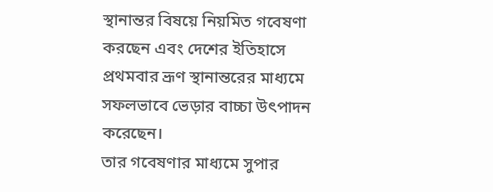স্থানান্তর বিষয়ে নিয়মিত গবেষণা করছেন এবং দেশের ইতিহাসে প্রথমবার ভ্রূণ স্থানান্তরের মাধ্যমে সফলভাবে ভেড়ার বাচ্চা উৎপাদন করেছেন।
তার গবেষণার মাধ্যমে সুপার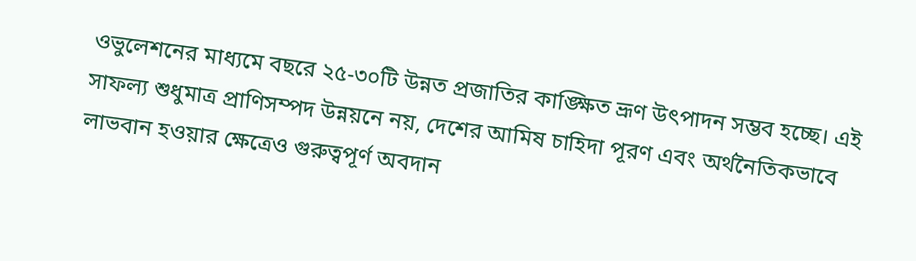ওভুলেশনের মাধ্যমে বছরে ২৫-৩০টি উন্নত প্রজাতির কাঙ্ক্ষিত ভ্রূণ উৎপাদন সম্ভব হচ্ছে। এই সাফল্য শুধুমাত্র প্রাণিসম্পদ উন্নয়নে নয়, দেশের আমিষ চাহিদা পূরণ এবং অর্থনৈতিকভাবে লাভবান হওয়ার ক্ষেত্রেও গুরুত্বপূর্ণ অবদান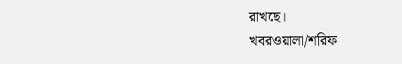রাখছে।
খবরওয়ালা/শরিফ